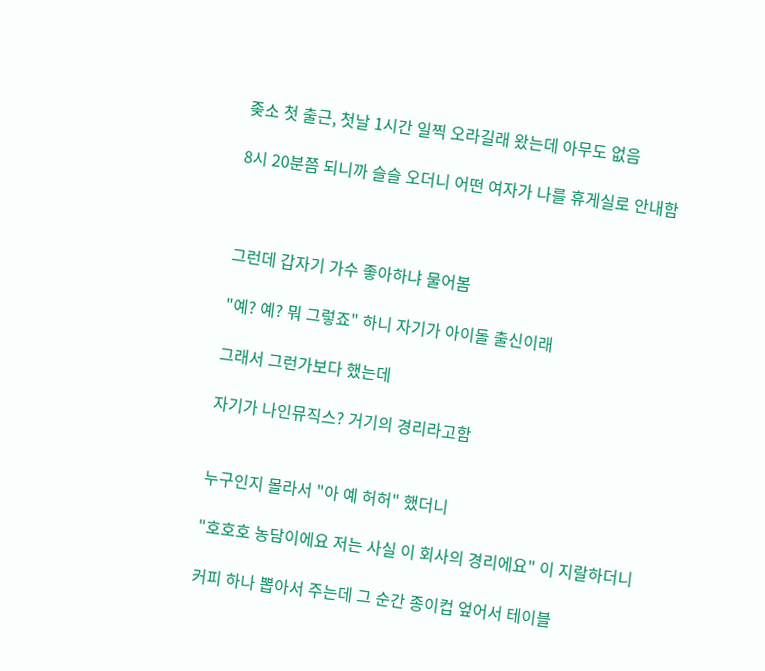좆소 첫 출근, 첫날 1시간 일찍 오라길래 왔는데 아무도 없음

8시 20분쯤 되니까 슬슬 오더니 어떤 여자가 나를 휴게실로 안내함



그런데 갑자기 가수 좋아하냐 물어봄

"예? 예? 뭐 그렇죠" 하니 자기가 아이돌 출신이래

그래서 그런가보다 했는데

자기가 나인뮤직스? 거기의 경리라고함


누구인지 몰라서 "아 예 허허" 했더니

"호호호 농담이에요 저는 사실 이 회사의 경리에요" 이 지랄하더니

커피 하나 뽑아서 주는데 그 순간 종이컵 엎어서 테이블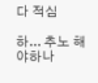다 적심

하... 추노 해야하나